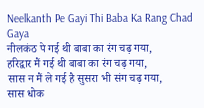Neelkanth Pe Gayi Thi Baba Ka Rang Chad Gaya
नीलकंठ पे गई थी बाबा का रंग चढ़ गया,
हरिद्वार मैं गई थी बाबा का रंग चढ़ गया,
सास न मैं ले गई है सुसरा भी संग चढ़ गया,
सास धोक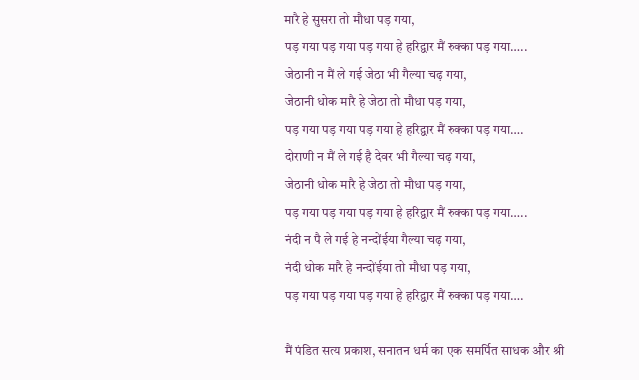मारै हे सुसरा तो मौधा पड़ गया,
पड़ गया पड़ गया पड़ गया हे हरिद्वार मैं रुक्का पड़ गया…..
जेठानी न मैं ले गई जेठा भी गैल्या चढ़ गया,
जेठानी धोक मारै हे जेठा तो मौधा पड़ गया,
पड़ गया पड़ गया पड़ गया हे हरिद्वार मैं रुक्का पड़ गया….
दोराणी न मैं ले गई है देवर भी गैल्या चढ़ गया,
जेठानी धोक मारै हे जेठा तो मौधा पड़ गया,
पड़ गया पड़ गया पड़ गया हे हरिद्वार मैं रुक्का पड़ गया…..
नंदी न पै ले गई हे नन्दोंईया गैल्या चढ़ गया,
नंदी धोक मारै हे नन्दोंईया तो मौधा पड़ गया,
पड़ गया पड़ गया पड़ गया हे हरिद्वार मैं रुक्का पड़ गया….

मैं पंडित सत्य प्रकाश, सनातन धर्म का एक समर्पित साधक और श्री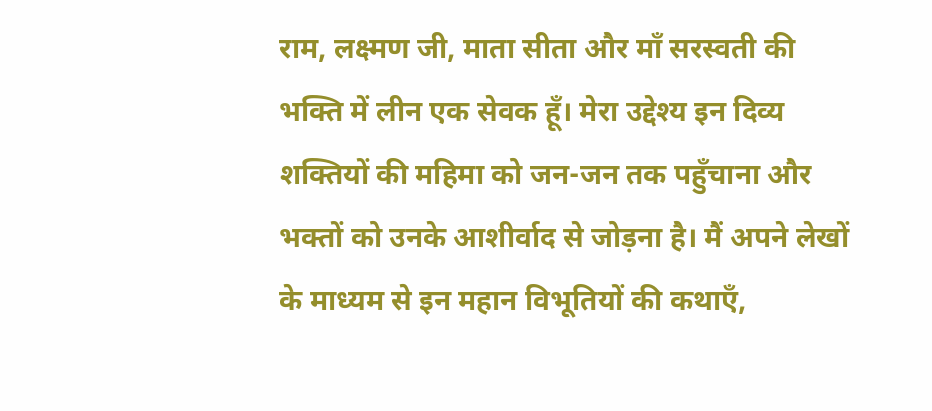राम, लक्ष्मण जी, माता सीता और माँ सरस्वती की भक्ति में लीन एक सेवक हूँ। मेरा उद्देश्य इन दिव्य शक्तियों की महिमा को जन-जन तक पहुँचाना और भक्तों को उनके आशीर्वाद से जोड़ना है। मैं अपने लेखों के माध्यम से इन महान विभूतियों की कथाएँ,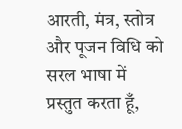आरती, मंत्र, स्तोत्र और पूजन विधि को सरल भाषा में प्रस्तुत करता हूँ,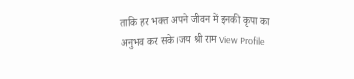ताकि हर भक्त अपने जीवन में इनकी कृपा का अनुभव कर सके।जय श्री राम View Profile